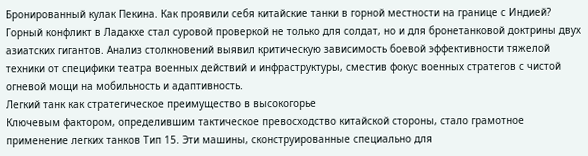Бронированный кулак Пекина. Как проявили себя китайские танки в горной местности на границе с Индией?
Горный конфликт в Ладакхе стал суровой проверкой не только для солдат, но и для бронетанковой доктрины двух азиатских гигантов. Анализ столкновений выявил критическую зависимость боевой эффективности тяжелой техники от специфики театра военных действий и инфраструктуры, сместив фокус военных стратегов с чистой огневой мощи на мобильность и адаптивность.
Легкий танк как стратегическое преимущество в высокогорье
Ключевым фактором, определившим тактическое превосходство китайской стороны, стало грамотное применение легких танков Тип 15. Эти машины, сконструированные специально для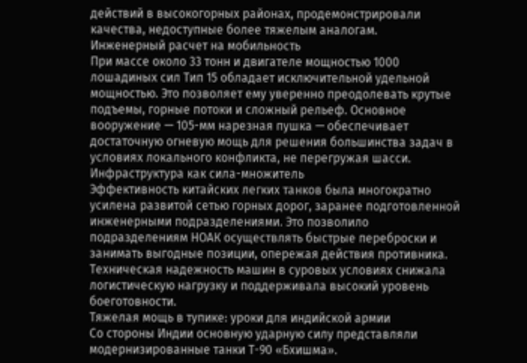действий в высокогорных районах, продемонстрировали качества, недоступные более тяжелым аналогам.
Инженерный расчет на мобильность
При массе около 33 тонн и двигателе мощностью 1000 лошадиных сил Тип 15 обладает исключительной удельной мощностью. Это позволяет ему уверенно преодолевать крутые подъемы, горные потоки и сложный рельеф. Основное вооружение — 105-мм нарезная пушка — обеспечивает достаточную огневую мощь для решения большинства задач в условиях локального конфликта, не перегружая шасси.
Инфраструктура как сила-множитель
Эффективность китайских легких танков была многократно усилена развитой сетью горных дорог, заранее подготовленной инженерными подразделениями. Это позволило подразделениям НОАК осуществлять быстрые переброски и занимать выгодные позиции, опережая действия противника. Техническая надежность машин в суровых условиях снижала логистическую нагрузку и поддерживала высокий уровень боеготовности.
Тяжелая мощь в тупике: уроки для индийской армии
Со стороны Индии основную ударную силу представляли модернизированные танки Т-90 «Бхишма».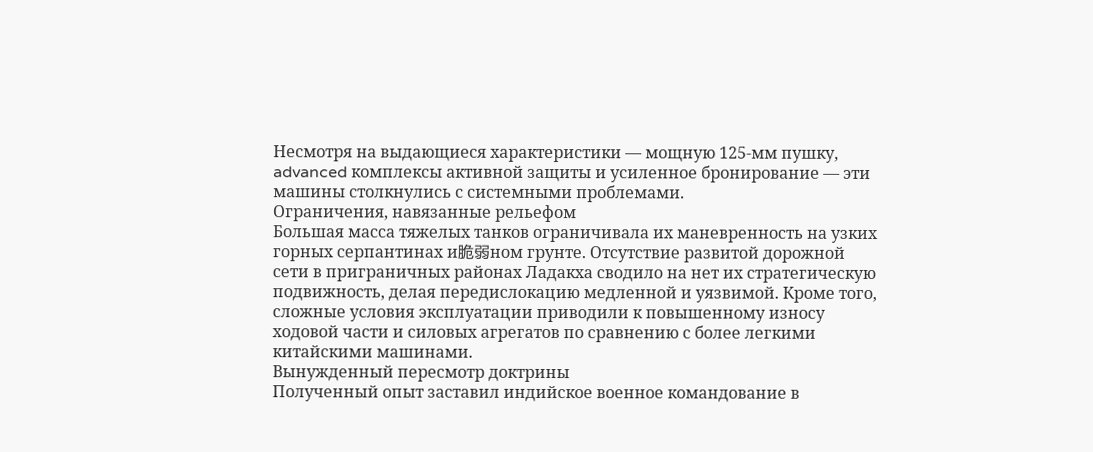Несмотря на выдающиеся характеристики — мощную 125-мм пушку, advanced комплексы активной защиты и усиленное бронирование — эти машины столкнулись с системными проблемами.
Ограничения, навязанные рельефом
Большая масса тяжелых танков ограничивала их маневренность на узких горных серпантинах и脆弱ном грунте. Отсутствие развитой дорожной сети в приграничных районах Ладакха сводило на нет их стратегическую подвижность, делая передислокацию медленной и уязвимой. Кроме того, сложные условия эксплуатации приводили к повышенному износу ходовой части и силовых агрегатов по сравнению с более легкими китайскими машинами.
Вынужденный пересмотр доктрины
Полученный опыт заставил индийское военное командование в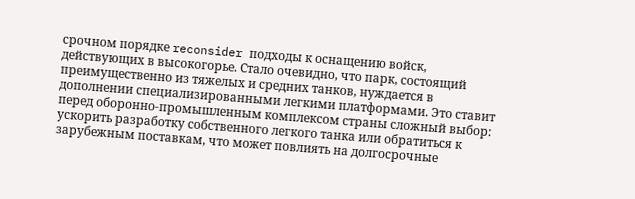срочном порядке reconsider подходы к оснащению войск, действующих в высокогорье. Стало очевидно, что парк, состоящий преимущественно из тяжелых и средних танков, нуждается в дополнении специализированными легкими платформами. Это ставит перед оборонно-промышленным комплексом страны сложный выбор: ускорить разработку собственного легкого танка или обратиться к зарубежным поставкам, что может повлиять на долгосрочные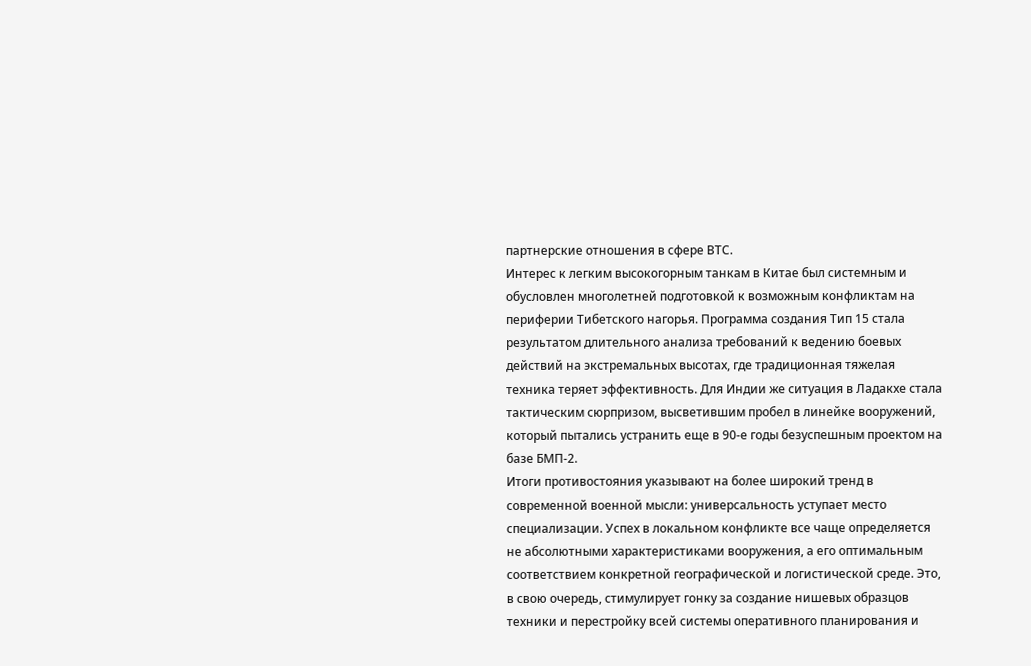партнерские отношения в сфере ВТС.
Интерес к легким высокогорным танкам в Китае был системным и обусловлен многолетней подготовкой к возможным конфликтам на периферии Тибетского нагорья. Программа создания Тип 15 стала результатом длительного анализа требований к ведению боевых действий на экстремальных высотах, где традиционная тяжелая техника теряет эффективность. Для Индии же ситуация в Ладакхе стала тактическим сюрпризом, высветившим пробел в линейке вооружений, который пытались устранить еще в 90-е годы безуспешным проектом на базе БМП-2.
Итоги противостояния указывают на более широкий тренд в современной военной мысли: универсальность уступает место специализации. Успех в локальном конфликте все чаще определяется не абсолютными характеристиками вооружения, а его оптимальным соответствием конкретной географической и логистической среде. Это, в свою очередь, стимулирует гонку за создание нишевых образцов техники и перестройку всей системы оперативного планирования и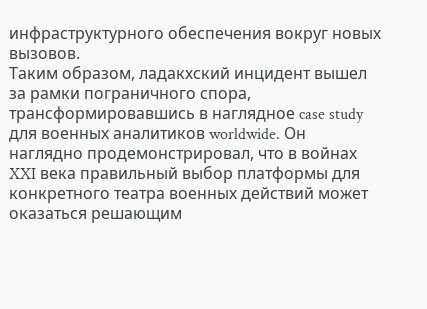инфраструктурного обеспечения вокруг новых вызовов.
Таким образом, ладакхский инцидент вышел за рамки пограничного спора, трансформировавшись в наглядное case study для военных аналитиков worldwide. Он наглядно продемонстрировал, что в войнах XXI века правильный выбор платформы для конкретного театра военных действий может оказаться решающим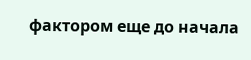фактором еще до начала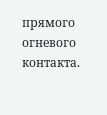прямого огневого контакта.